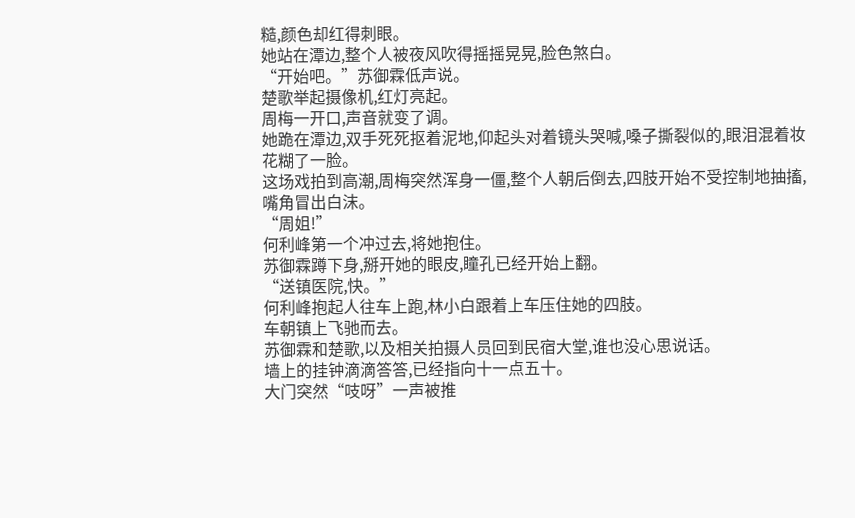糙,颜色却红得刺眼。
她站在潭边,整个人被夜风吹得摇摇晃晃,脸色煞白。
“开始吧。”苏御霖低声说。
楚歌举起摄像机,红灯亮起。
周梅一开口,声音就变了调。
她跪在潭边,双手死死抠着泥地,仰起头对着镜头哭喊,嗓子撕裂似的,眼泪混着妆花糊了一脸。
这场戏拍到高潮,周梅突然浑身一僵,整个人朝后倒去,四肢开始不受控制地抽搐,嘴角冒出白沫。
“周姐!”
何利峰第一个冲过去,将她抱住。
苏御霖蹲下身,掰开她的眼皮,瞳孔已经开始上翻。
“送镇医院,快。”
何利峰抱起人往车上跑,林小白跟着上车压住她的四肢。
车朝镇上飞驰而去。
苏御霖和楚歌,以及相关拍摄人员回到民宿大堂,谁也没心思说话。
墙上的挂钟滴滴答答,已经指向十一点五十。
大门突然“吱呀”一声被推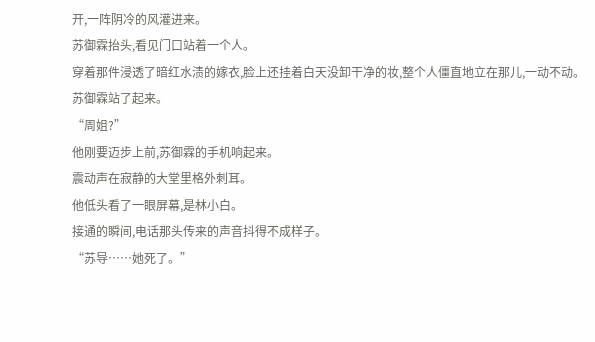开,一阵阴冷的风灌进来。
苏御霖抬头,看见门口站着一个人。
穿着那件浸透了暗红水渍的嫁衣,脸上还挂着白天没卸干净的妆,整个人僵直地立在那儿,一动不动。
苏御霖站了起来。
“周姐?”
他刚要迈步上前,苏御霖的手机响起来。
震动声在寂静的大堂里格外刺耳。
他低头看了一眼屏幕,是林小白。
接通的瞬间,电话那头传来的声音抖得不成样子。
“苏导……她死了。”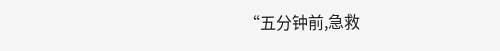“五分钟前,急救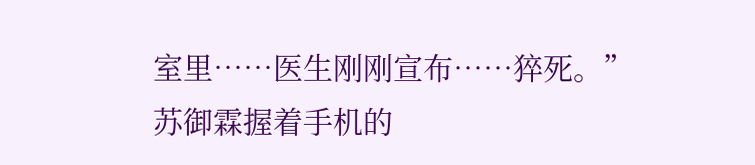室里……医生刚刚宣布……猝死。”
苏御霖握着手机的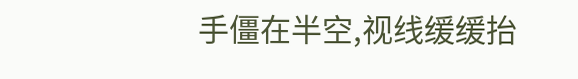手僵在半空,视线缓缓抬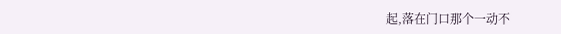起,落在门口那个一动不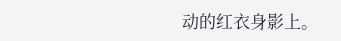动的红衣身影上。